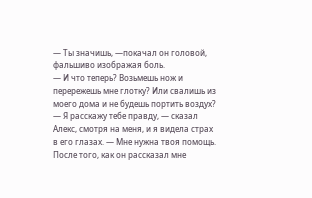— Ты значишь, —покачал он головой, фальшиво изображая боль.
— И что теперь? Возьмешь нож и перережешь мне глотку? Или свалишь из моего дома и не будешь портить воздух?
— Я расскажу тебе правду, — сказал Алекс, смотря на меня, и я видела страх в его глазах. — Мне нужна твоя помощь.
После того, как он рассказал мне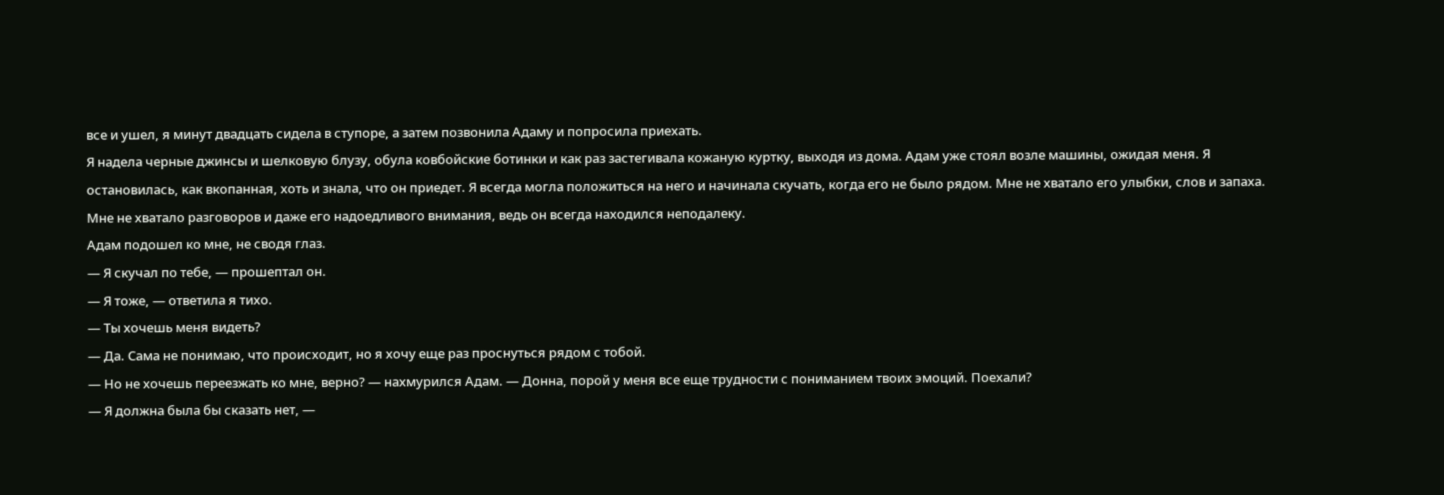все и ушел, я минут двадцать сидела в ступоре, а затем позвонила Адаму и попросила приехать.
Я надела черные джинсы и шелковую блузу, обула ковбойские ботинки и как раз застегивала кожаную куртку, выходя из дома. Адам уже стоял возле машины, ожидая меня. Я остановилась, как вкопанная, хоть и знала, что он приедет. Я всегда могла положиться на него и начинала скучать, когда его не было рядом. Мне не хватало его улыбки, слов и запаха. Мне не хватало разговоров и даже его надоедливого внимания, ведь он всегда находился неподалеку.
Адам подошел ко мне, не сводя глаз.
— Я скучал по тебе, — прошептал он.
— Я тоже, — ответила я тихо.
— Ты хочешь меня видеть?
— Да. Сама не понимаю, что происходит, но я хочу еще раз проснуться рядом с тобой.
— Но не хочешь переезжать ко мне, верно? — нахмурился Адам. — Донна, порой у меня все еще трудности с пониманием твоих эмоций. Поехали?
— Я должна была бы сказать нет, —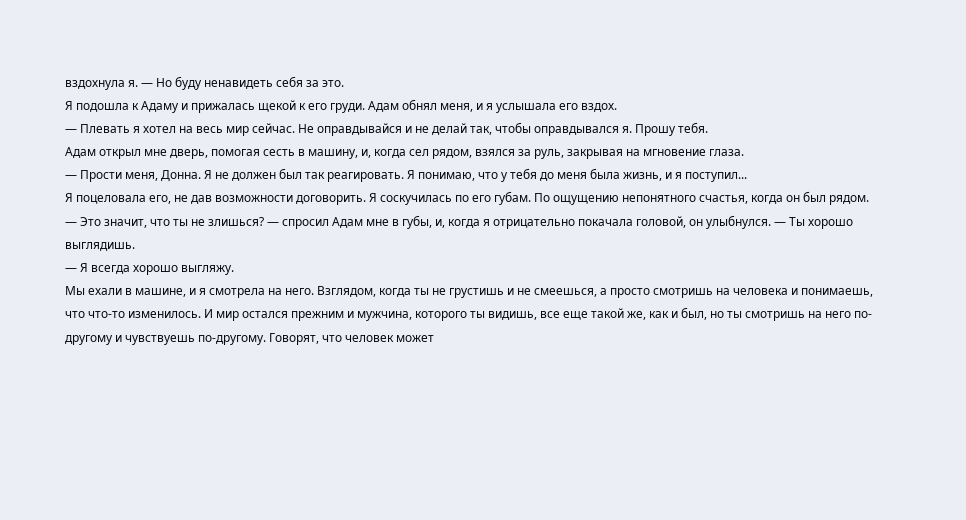вздохнула я. — Но буду ненавидеть себя за это.
Я подошла к Адаму и прижалась щекой к его груди. Адам обнял меня, и я услышала его вздох.
— Плевать я хотел на весь мир сейчас. Не оправдывайся и не делай так, чтобы оправдывался я. Прошу тебя.
Адам открыл мне дверь, помогая сесть в машину, и, когда сел рядом, взялся за руль, закрывая на мгновение глаза.
— Прости меня, Донна. Я не должен был так реагировать. Я понимаю, что у тебя до меня была жизнь, и я поступил...
Я поцеловала его, не дав возможности договорить. Я соскучилась по его губам. По ощущению непонятного счастья, когда он был рядом.
— Это значит, что ты не злишься? — спросил Адам мне в губы, и, когда я отрицательно покачала головой, он улыбнулся. — Ты хорошо выглядишь.
— Я всегда хорошо выгляжу.
Мы ехали в машине, и я смотрела на него. Взглядом, когда ты не грустишь и не смеешься, а просто смотришь на человека и понимаешь, что что-то изменилось. И мир остался прежним и мужчина, которого ты видишь, все еще такой же, как и был, но ты смотришь на него по-другому и чувствуешь по-другому. Говорят, что человек может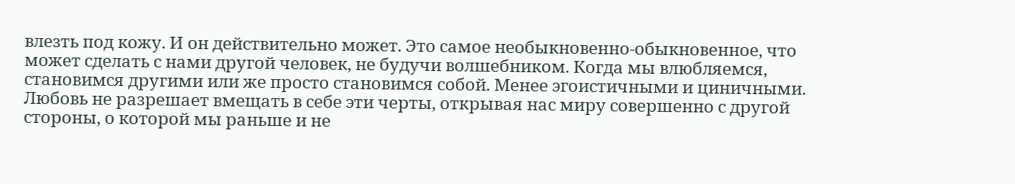влезть под кожу. И он действительно может. Это самое необыкновенно-обыкновенное, что может сделать с нами другой человек, не будучи волшебником. Когда мы влюбляемся, становимся другими или же просто становимся собой. Менее эгоистичными и циничными. Любовь не разрешает вмещать в себе эти черты, открывая нас миру совершенно с другой стороны, о которой мы раньше и не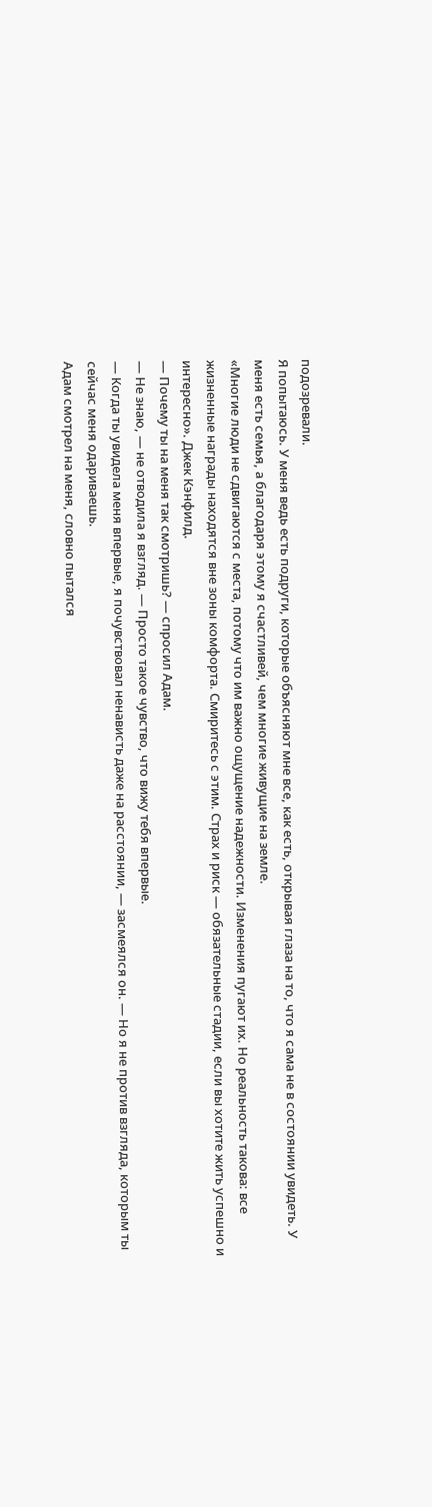подозревали.
Я попытаюсь. У меня ведь есть подруги, которые объясняют мне все, как есть, открывая глаза на то, что я сама не в состоянии увидеть. У меня есть семья, а благодаря этому я счастливей, чем многие живущие на земле.
«Многие люди не сдвигаются с места, потому что им важно ощущение надежности. Изменения пугают их. Но реальность такова: все жизненные награды находятся вне зоны комфорта. Смиритесь с этим. Страх и риск — обязательные стадии, если вы хотите жить успешно и интересно». Джек Кэнфилд.
— Почему ты на меня так смотришь? — спросил Адам.
— Не знаю, — не отводила я взгляд. — Просто такое чувство, что вижу тебя впервые.
— Когда ты увидела меня впервые, я почувствовал ненависть даже на расстоянии, — засмеялся он. — Но я не против взгляда, которым ты сейчас меня одариваешь.
Адам смотрел на меня, словно пытался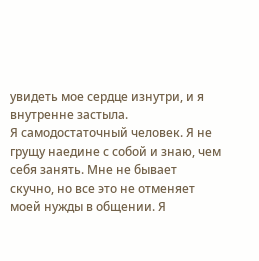увидеть мое сердце изнутри, и я внутренне застыла.
Я самодостаточный человек. Я не грущу наедине с собой и знаю, чем себя занять. Мне не бывает скучно, но все это не отменяет моей нужды в общении. Я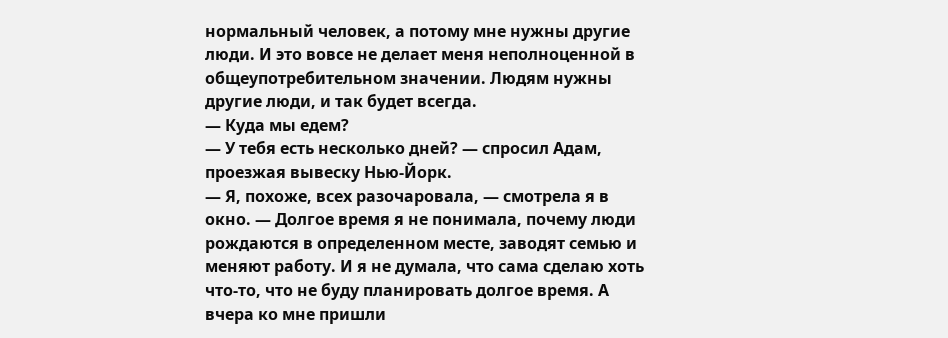нормальный человек, а потому мне нужны другие люди. И это вовсе не делает меня неполноценной в общеупотребительном значении. Людям нужны другие люди, и так будет всегда.
— Куда мы едем?
— У тебя есть несколько дней? — спросил Адам, проезжая вывеску Нью-Йорк.
— Я, похоже, всех разочаровала, — смотрела я в окно. — Долгое время я не понимала, почему люди рождаются в определенном месте, заводят семью и меняют работу. И я не думала, что сама сделаю хоть что-то, что не буду планировать долгое время. А вчера ко мне пришли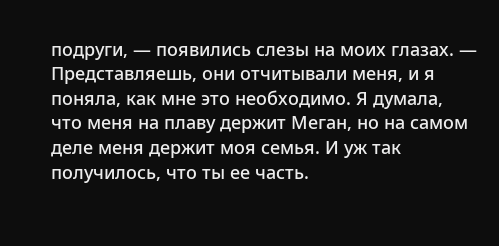подруги, — появились слезы на моих глазах. — Представляешь, они отчитывали меня, и я поняла, как мне это необходимо. Я думала, что меня на плаву держит Меган, но на самом деле меня держит моя семья. И уж так получилось, что ты ее часть.